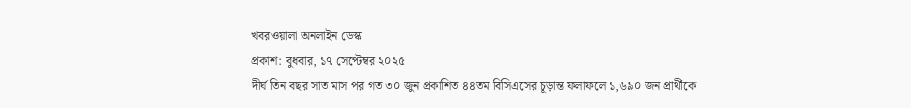খবরওয়ালা অনলাইন ডেস্ক
প্রকাশ: বুধবার, ১৭ সেপ্টেম্বর ২০২৫
দীর্ঘ তিন বছর সাত মাস পর গত ৩০ জুন প্রকাশিত ৪৪তম বিসিএসের চূড়ান্ত ফলাফলে ১,৬৯০ জন প্রার্থীকে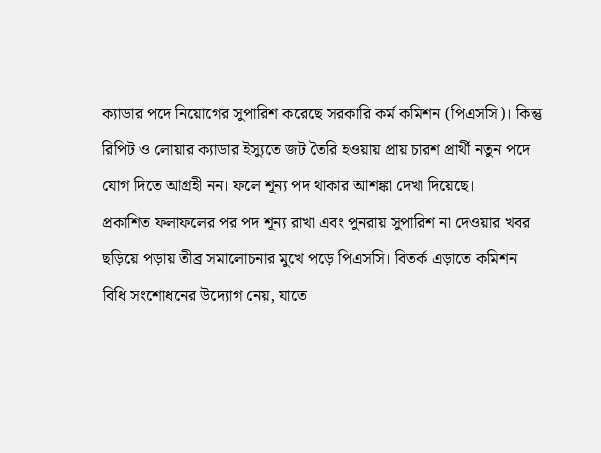ক্যাডার পদে নিয়োগের সুপারিশ করেছে সরকারি কর্ম কমিশন (পিএসসি)। কিন্তু রিপিট ও লোয়ার ক্যাডার ইস্যুতে জট তৈরি হওয়ায় প্রায় চারশ প্রার্থী নতুন পদে যোগ দিতে আগ্রহী নন। ফলে শূন্য পদ থাকার আশঙ্কা দেখা দিয়েছে।
প্রকাশিত ফলাফলের পর পদ শূন্য রাখা এবং পুনরায় সুপারিশ না দেওয়ার খবর ছড়িয়ে পড়ায় তীব্র সমালোচনার মুখে পড়ে পিএসসি। বিতর্ক এড়াতে কমিশন বিধি সংশোধনের উদ্যোগ নেয়, যাতে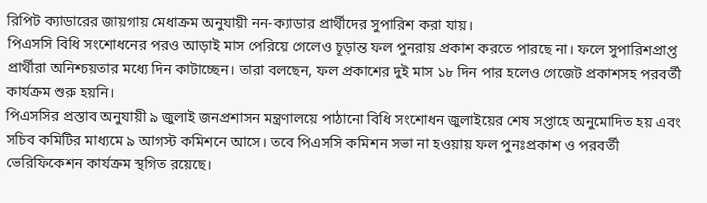রিপিট ক্যাডারের জায়গায় মেধাক্রম অনুযায়ী নন-ক্যাডার প্রার্থীদের সুপারিশ করা যায়।
পিএসসি বিধি সংশোধনের পরও আড়াই মাস পেরিয়ে গেলেও চূড়ান্ত ফল পুনরায় প্রকাশ করতে পারছে না। ফলে সুপারিশপ্রাপ্ত প্রার্থীরা অনিশ্চয়তার মধ্যে দিন কাটাচ্ছেন। তারা বলছেন, ফল প্রকাশের দুই মাস ১৮ দিন পার হলেও গেজেট প্রকাশসহ পরবর্তী কার্যক্রম শুরু হয়নি।
পিএসসির প্রস্তাব অনুযায়ী ৯ জুলাই জনপ্রশাসন মন্ত্রণালয়ে পাঠানো বিধি সংশোধন জুলাইয়ের শেষ সপ্তাহে অনুমোদিত হয় এবং সচিব কমিটির মাধ্যমে ৯ আগস্ট কমিশনে আসে। তবে পিএসসি কমিশন সভা না হওয়ায় ফল পুনঃপ্রকাশ ও পরবর্তী ভেরিফিকেশন কার্যক্রম স্থগিত রয়েছে।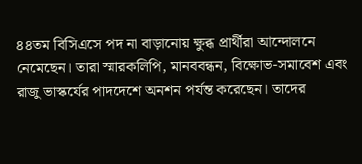৪৪তম বিসিএসে পদ না বাড়ানোয় ক্ষুব্ধ প্রার্থীরা আন্দোলনে নেমেছেন। তারা স্মারকলিপি, মানববন্ধন, বিক্ষোভ-সমাবেশ এবং রাজু ভাস্কর্যের পাদদেশে অনশন পর্যন্ত করেছেন। তাদের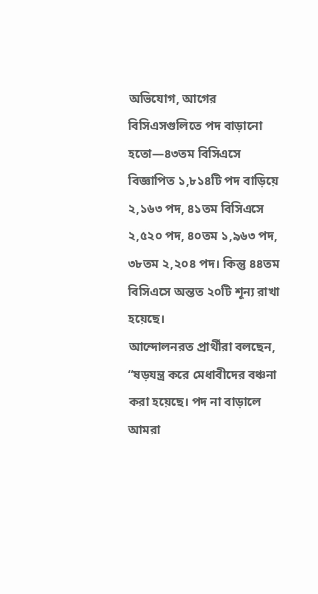অভিযোগ, আগের বিসিএসগুলিতে পদ বাড়ানো হতো—৪৩তম বিসিএসে বিজ্ঞাপিত ১,৮১৪টি পদ বাড়িয়ে ২,১৬৩ পদ, ৪১তম বিসিএসে ২,৫২০ পদ, ৪০তম ১,৯৬৩ পদ, ৩৮তম ২,২০৪ পদ। কিন্তু ৪৪তম বিসিএসে অন্তত ২০টি শূন্য রাখা হয়েছে।
আন্দোলনরত প্রার্থীরা বলছেন, “ষড়যন্ত্র করে মেধাবীদের বঞ্চনা করা হয়েছে। পদ না বাড়ালে আমরা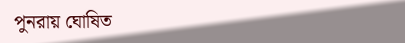পুনরায় ঘোষিত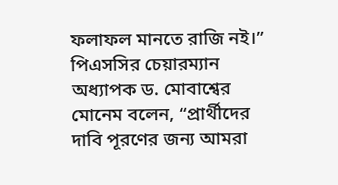ফলাফল মানতে রাজি নই।”
পিএসসির চেয়ারম্যান অধ্যাপক ড. মোবাশ্বের মোনেম বলেন, “প্রার্থীদের দাবি পূরণের জন্য আমরা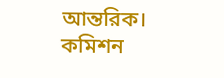আন্তরিক। কমিশন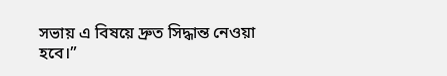সভায় এ বিষয়ে দ্রুত সিদ্ধান্ত নেওয়া হবে।”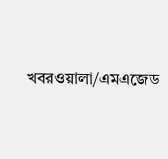খবরওয়ালা/এমএজেড